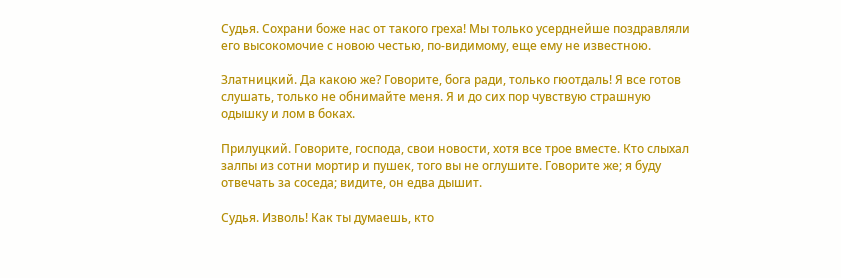Судья. Сохрани боже нас от такого греха! Мы только усерднейше поздравляли его высокомочие с новою честью, по-видимому, еще ему не известною.

Златницкий. Да какою же? Говорите, бога ради, только гюотдаль! Я все готов слушать, только не обнимайте меня. Я и до сих пор чувствую страшную одышку и лом в боках.

Прилуцкий. Говорите, господа, свои новости, хотя все трое вместе. Кто слыхал залпы из сотни мортир и пушек, того вы не оглушите. Говорите же; я буду отвечать за соседа; видите, он едва дышит.

Судья. Изволь! Как ты думаешь, кто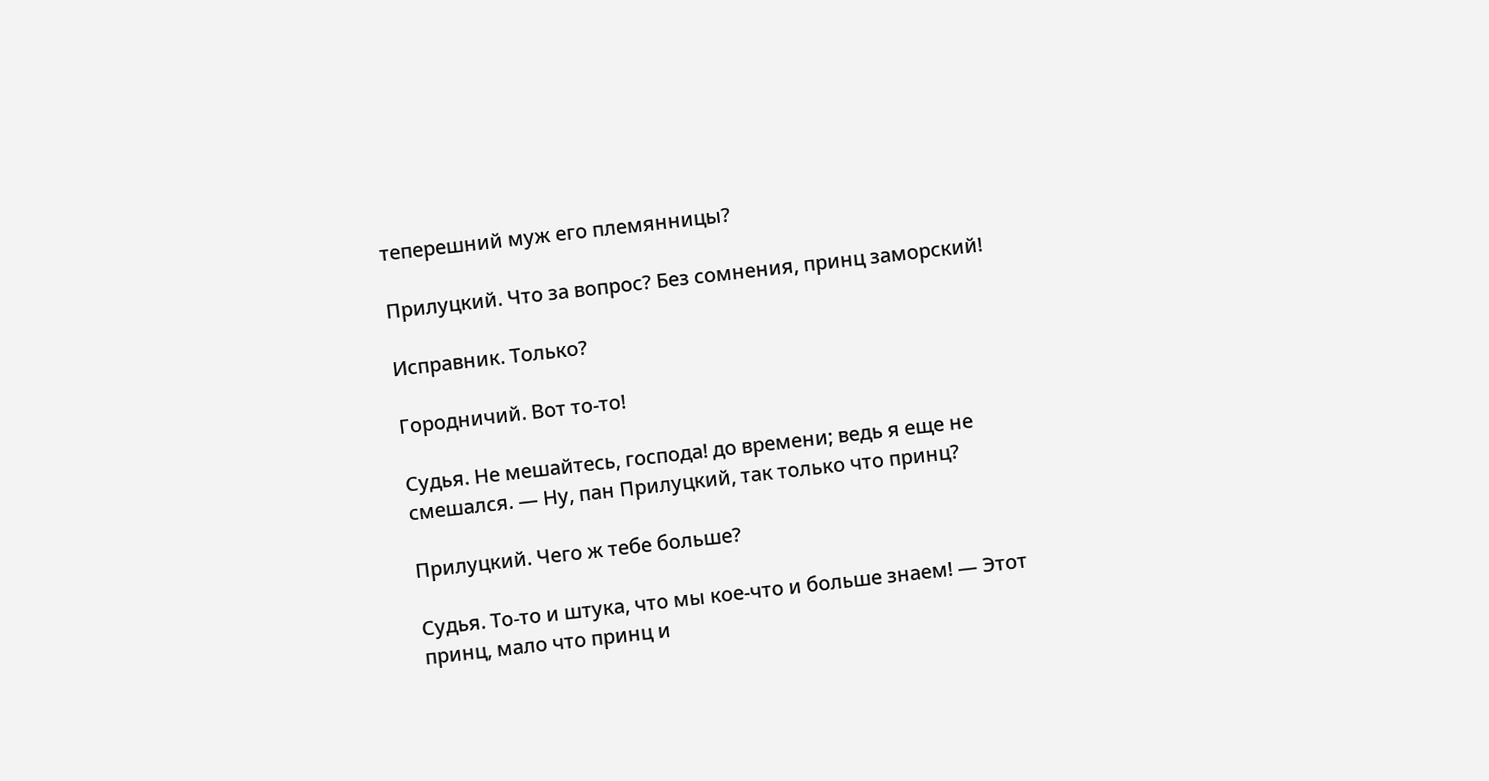теперешний муж его племянницы?

Прилуцкий. Что за вопрос? Без сомнения, принц заморский!

Исправник. Только?

Городничий. Вот то-то!

Судья. Не мешайтесь, господа! до времени; ведь я еще не смешался. — Ну, пан Прилуцкий, так только что принц?

Прилуцкий. Чего ж тебе больше?

Судья. То-то и штука, что мы кое-что и больше знаем! — Этот принц, мало что принц и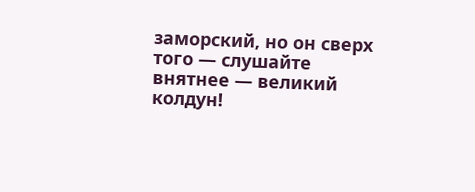заморский, но он сверх того — слушайте внятнее — великий колдун!